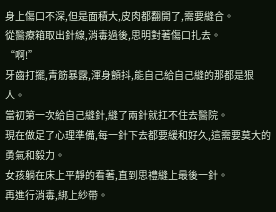身上傷口不深,但是面積大,皮肉都翻開了,需要縫合。
從醫療箱取出針線,消毒過後,思明對著傷口扎去。
“啊!”
牙齒打擺,青筋暴露,渾身顫抖,能自己給自己縫的那都是狠人。
當初第一次給自己縫針,縫了兩針就扛不住去醫院。
現在做足了心理準備,每一針下去都要緩和好久,這需要莫大的勇氣和毅力。
女孩躺在床上平靜的看著,直到思禮縫上最後一針。
再進行消毒,綁上紗帶。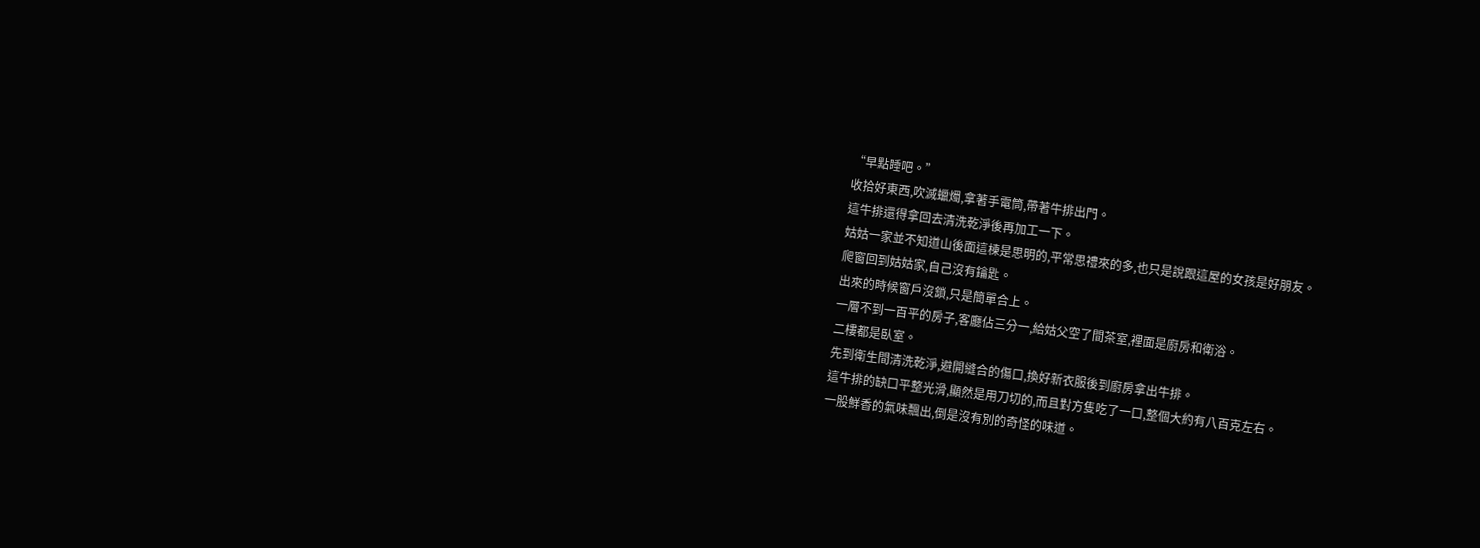“早點睡吧。”
收拾好東西,吹滅蠟燭,拿著手電筒,帶著牛排出門。
這牛排還得拿回去清洗乾淨後再加工一下。
姑姑一家並不知道山後面這棟是思明的,平常思禮來的多,也只是說跟這屋的女孩是好朋友。
爬窗回到姑姑家,自己沒有鑰匙。
出來的時候窗戶沒鎖,只是簡單合上。
一層不到一百平的房子,客廳佔三分一,給姑父空了間茶室,裡面是廚房和衛浴。
二樓都是臥室。
先到衛生間清洗乾淨,避開縫合的傷口,換好新衣服後到廚房拿出牛排。
這牛排的缺口平整光滑,顯然是用刀切的,而且對方隻吃了一口,整個大約有八百克左右。
一股鮮香的氣味飄出,倒是沒有別的奇怪的味道。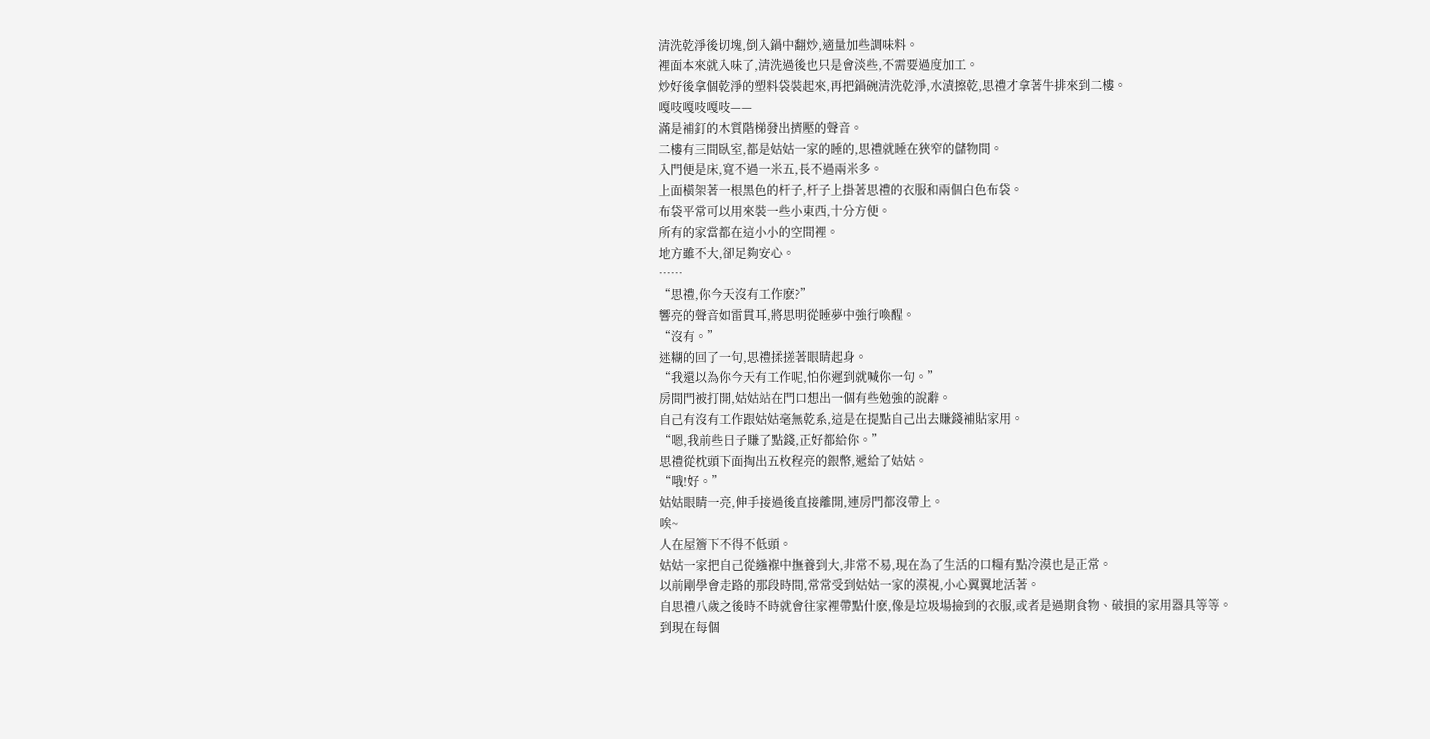清洗乾淨後切塊,倒入鍋中翻炒,適量加些調味料。
裡面本來就入味了,清洗過後也只是會淡些,不需要過度加工。
炒好後拿個乾淨的塑料袋裝起來,再把鍋碗清洗乾淨,水漬擦乾,思禮才拿著牛排來到二樓。
嘎吱嘎吱嘎吱——
滿是補釘的木質階梯發出擠壓的聲音。
二樓有三間臥室,都是姑姑一家的睡的,思禮就睡在狹窄的儲物間。
入門便是床,寬不過一米五,長不過兩米多。
上面橫架著一根黑色的杆子,杆子上掛著思禮的衣服和兩個白色布袋。
布袋平常可以用來裝一些小東西,十分方便。
所有的家當都在這小小的空間裡。
地方雖不大,卻足夠安心。
……
“思禮,你今天沒有工作麽?”
響亮的聲音如雷貫耳,將思明從睡夢中強行喚醒。
“沒有。”
迷糊的回了一句,思禮揉搓著眼睛起身。
“我還以為你今天有工作呢,怕你遲到就喊你一句。”
房間門被打開,姑姑站在門口想出一個有些勉強的說辭。
自己有沒有工作跟姑姑毫無乾系,這是在提點自己出去賺錢補貼家用。
“嗯,我前些日子賺了點錢,正好都給你。”
思禮從枕頭下面掏出五枚程亮的銀幣,遞給了姑姑。
“哦!好。”
姑姑眼睛一亮,伸手接過後直接離開,連房門都沒帶上。
唉~
人在屋簷下不得不低頭。
姑姑一家把自己從繈褓中撫養到大,非常不易,現在為了生活的口糧有點冷漠也是正常。
以前剛學會走路的那段時間,常常受到姑姑一家的漠視,小心翼翼地活著。
自思禮八歲之後時不時就會往家裡帶點什麽,像是垃圾場撿到的衣服,或者是過期食物、破損的家用器具等等。
到現在每個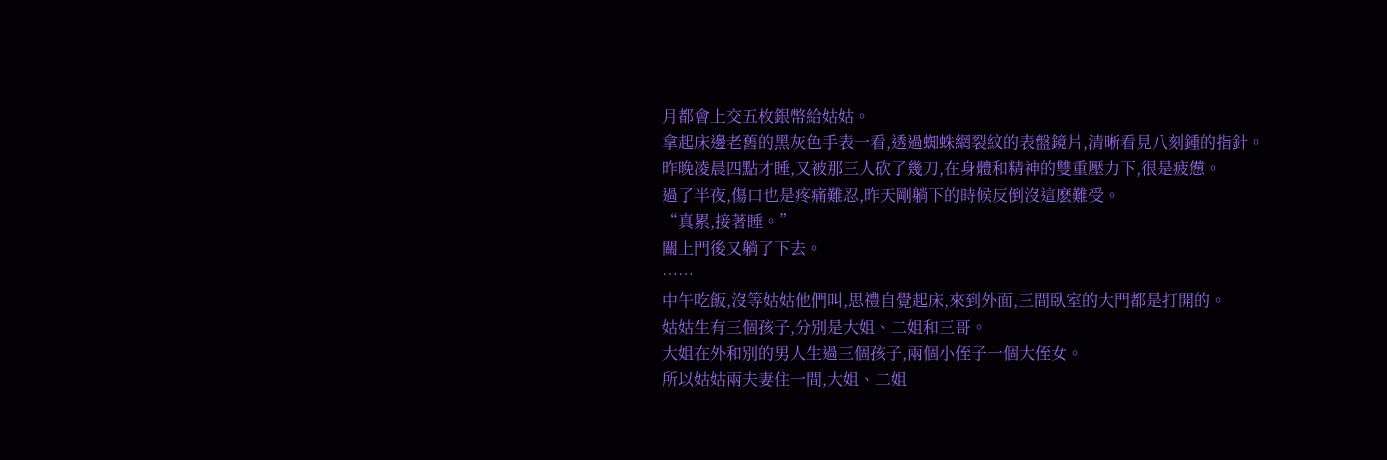月都會上交五枚銀幣給姑姑。
拿起床邊老舊的黑灰色手表一看,透過蜘蛛網裂紋的表盤鏡片,清晰看見八刻鍾的指針。
昨晚凌晨四點才睡,又被那三人砍了幾刀,在身體和精神的雙重壓力下,很是疲憊。
過了半夜,傷口也是疼痛難忍,昨天剛躺下的時候反倒沒這麽難受。
“真累,接著睡。”
關上門後又躺了下去。
……
中午吃飯,沒等姑姑他們叫,思禮自覺起床,來到外面,三間臥室的大門都是打開的。
姑姑生有三個孩子,分別是大姐、二姐和三哥。
大姐在外和別的男人生過三個孩子,兩個小侄子一個大侄女。
所以姑姑兩夫妻住一間,大姐、二姐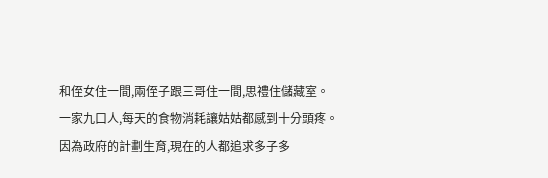和侄女住一間,兩侄子跟三哥住一間,思禮住儲藏室。
一家九口人,每天的食物消耗讓姑姑都感到十分頭疼。
因為政府的計劃生育,現在的人都追求多子多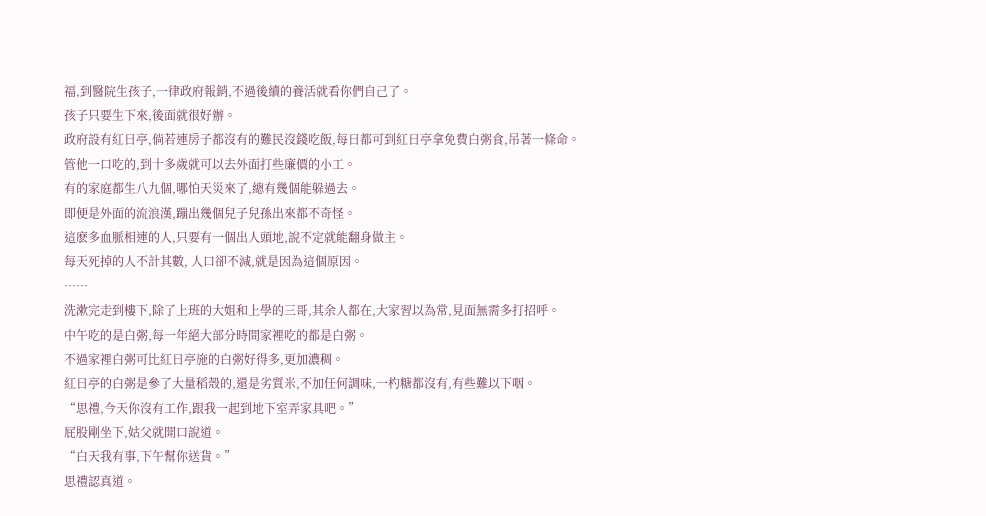福,到醫院生孩子,一律政府報銷,不過後續的養活就看你們自己了。
孩子只要生下來,後面就很好辦。
政府設有紅日亭,倘若連房子都沒有的難民沒錢吃飯,每日都可到紅日亭拿免費白粥食,吊著一條命。
管他一口吃的,到十多歲就可以去外面打些廉價的小工。
有的家庭都生八九個,哪怕天災來了,總有幾個能躲過去。
即便是外面的流浪漢,蹦出幾個兒子兒孫出來都不奇怪。
這麽多血脈相連的人,只要有一個出人頭地,說不定就能翻身做主。
每天死掉的人不計其數, 人口卻不減,就是因為這個原因。
……
洗漱完走到樓下,除了上班的大姐和上學的三哥,其余人都在,大家習以為常,見面無需多打招呼。
中午吃的是白粥,每一年絕大部分時間家裡吃的都是白粥。
不過家裡白粥可比紅日亭施的白粥好得多,更加濃稠。
紅日亭的白粥是參了大量稻殼的,還是劣質米,不加任何調味,一杓糖都沒有,有些難以下咽。
“思禮,今天你沒有工作,跟我一起到地下室弄家具吧。”
屁股剛坐下,姑父就開口說道。
“白天我有事,下午幫你送貨。”
思禮認真道。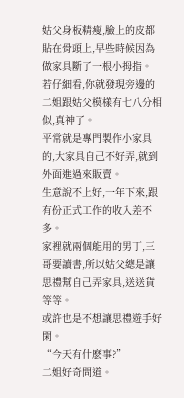姑父身板精瘦,臉上的皮都貼在骨頭上,早些時候因為做家具斷了一根小拇指。
若仔細看,你就發現旁邊的二姐跟姑父模樣有七八分相似,真神了。
平常就是專門製作小家具的,大家具自己不好弄,就到外面進過來販賣。
生意說不上好,一年下來,跟有份正式工作的收入差不多。
家裡就兩個能用的男丁,三哥要讀書,所以姑父總是讓思禮幫自己弄家具,送送貨等等。
或許也是不想讓思禮遊手好閑。
“今天有什麽事?”
二姐好奇問道。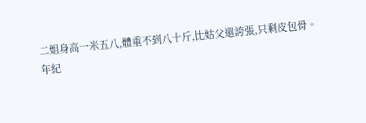二姐身高一米五八,體重不到八十斤,比姑父還誇張,只剩皮包骨。
年紀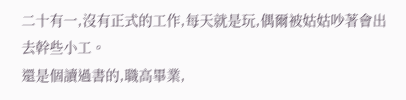二十有一,沒有正式的工作,每天就是玩,偶爾被姑姑吵著會出去幹些小工。
還是個讀過書的,職高畢業,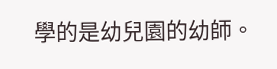學的是幼兒園的幼師。